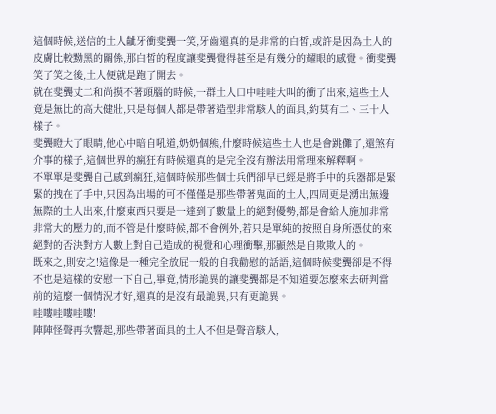這個時候,送信的土人齜牙衝斐龔一笑,牙齒還真的是非常的白皙,或許是因為土人的皮膚比較黝黑的關係,那白皙的程度讓斐龔覺得甚至是有幾分的耀眼的感覺。衝斐龔笑了笑之後,土人便就是跑了開去。
就在斐龔丈二和尚摸不著頭腦的時候,一群土人口中哇哇大叫的衝了出來,這些土人竟是無比的高大健壯,只是每個人都是帶著造型非常駭人的面具,約莫有二、三十人樣子。
斐龔瞪大了眼睛,他心中暗自吼道,奶奶個熊,什麼時候這些土人也是會跳儺了,還煞有介事的樣子,這個世界的瘋狂有時候還真的是完全沒有辦法用常理來解釋啊。
不單單是斐龔自己感到瘋狂,這個時候那些個士兵們卻早已經是將手中的兵器都是緊緊的拽在了手中,只因為出場的可不僅僅是那些帶著鬼面的土人,四周更是湧出無邊無際的土人出來,什麼東西只要是一達到了數量上的絕對優勢,都是會給人施加非常非常大的壓力的,而不管是什麼時候,都不會例外,若只是單純的按照自身所憑仗的來絕對的否決對方人數上對自己造成的視覺和心理衝擊,那顯然是自欺欺人的。
既來之,則安之!這像是一種完全放屁一般的自我勸慰的話語,這個時候斐龔卻是不得不也是這樣的安慰一下自己,畢竟,情形詭異的讓斐龔都是不知道要怎麼來去研判當前的這麼一個情況才好,還真的是沒有最詭異,只有更詭異。
哇嘍哇嘍哇嘍!
陣陣怪聲再次響起,那些帶著面具的土人不但是聲音駭人,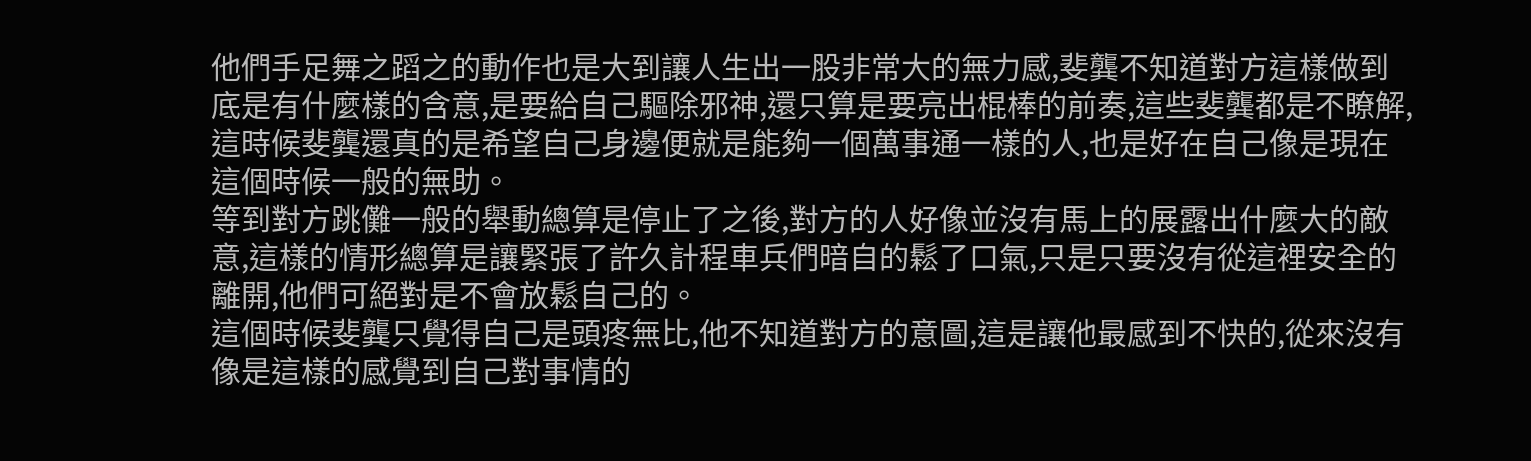他們手足舞之蹈之的動作也是大到讓人生出一股非常大的無力感,斐龔不知道對方這樣做到底是有什麼樣的含意,是要給自己驅除邪神,還只算是要亮出棍棒的前奏,這些斐龔都是不瞭解,這時候斐龔還真的是希望自己身邊便就是能夠一個萬事通一樣的人,也是好在自己像是現在這個時候一般的無助。
等到對方跳儺一般的舉動總算是停止了之後,對方的人好像並沒有馬上的展露出什麼大的敵意,這樣的情形總算是讓緊張了許久計程車兵們暗自的鬆了口氣,只是只要沒有從這裡安全的離開,他們可絕對是不會放鬆自己的。
這個時候斐龔只覺得自己是頭疼無比,他不知道對方的意圖,這是讓他最感到不快的,從來沒有像是這樣的感覺到自己對事情的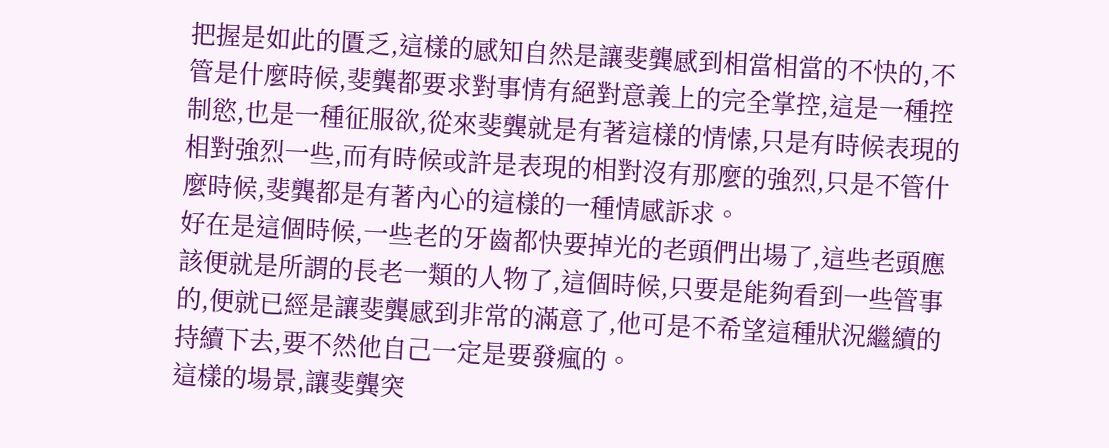把握是如此的匱乏,這樣的感知自然是讓斐龔感到相當相當的不快的,不管是什麼時候,斐龔都要求對事情有絕對意義上的完全掌控,這是一種控制慾,也是一種征服欲,從來斐龔就是有著這樣的情愫,只是有時候表現的相對強烈一些,而有時候或許是表現的相對沒有那麼的強烈,只是不管什麼時候,斐龔都是有著內心的這樣的一種情感訴求。
好在是這個時候,一些老的牙齒都快要掉光的老頭們出場了,這些老頭應該便就是所謂的長老一類的人物了,這個時候,只要是能夠看到一些管事的,便就已經是讓斐龔感到非常的滿意了,他可是不希望這種狀況繼續的持續下去,要不然他自己一定是要發瘋的。
這樣的場景,讓斐龔突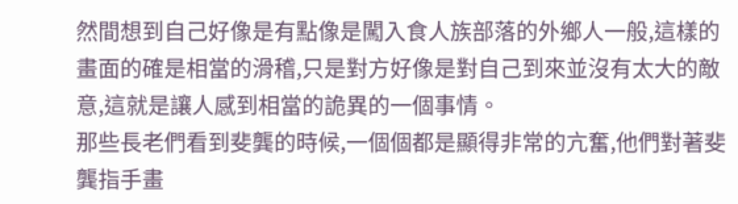然間想到自己好像是有點像是闖入食人族部落的外鄉人一般,這樣的畫面的確是相當的滑稽,只是對方好像是對自己到來並沒有太大的敵意,這就是讓人感到相當的詭異的一個事情。
那些長老們看到斐龔的時候,一個個都是顯得非常的亢奮,他們對著斐龔指手畫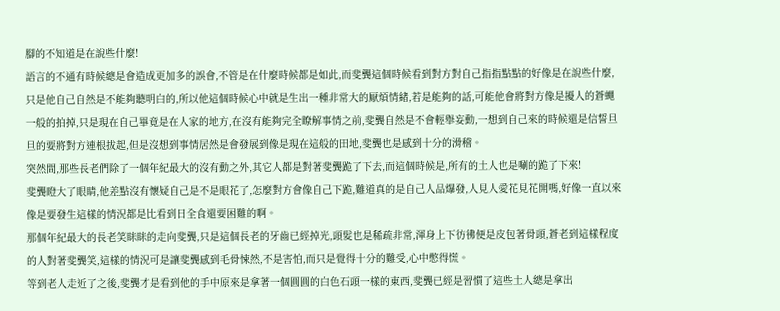腳的不知道是在說些什麼!
語言的不通有時候總是會造成更加多的誤會,不管是在什麼時候都是如此,而斐龔這個時候看到對方對自己指指點點的好像是在說些什麼,只是他自己自然是不能夠聽明白的,所以他這個時候心中就是生出一種非常大的厭煩情緒,若是能夠的話,可能他會將對方像是擾人的蒼蠅一般的拍掉,只是現在自己畢竟是在人家的地方,在沒有能夠完全瞭解事情之前,斐龔自然是不會輕舉妄動,一想到自己來的時候還是信誓旦旦的要將對方連根拔起,但是沒想到事情居然是會發展到像是現在這般的田地,斐龔也是感到十分的滑稽。
突然間,那些長老們除了一個年紀最大的沒有動之外,其它人都是對著斐龔跪了下去,而這個時候是,所有的土人也是唰的跪了下來!
斐龔瞪大了眼睛,他差點沒有懷疑自己是不是眼花了,怎麼對方會像自己下跪,難道真的是自己人品爆發,人見人愛花見花開嗎,好像一直以來像是要發生這樣的情況都是比看到日全食還要困難的啊。
那個年紀最大的長老笑眯眯的走向斐龔,只是這個長老的牙齒已經掉光,頭髮也是稀疏非常,渾身上下彷彿便是皮包著骨頭,蒼老到這樣程度的人對著斐龔笑,這樣的情況可是讓斐龔感到毛骨悚然,不是害怕,而只是覺得十分的難受,心中憋得慌。
等到老人走近了之後,斐龔才是看到他的手中原來是拿著一個圓圓的白色石頭一樣的東西,斐龔已經是習慣了這些土人總是拿出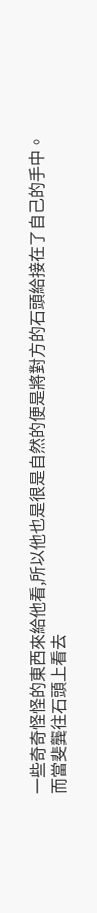一些奇奇怪怪的東西來給他看,所以他也是很是自然的便是將對方的石頭給接在了自己的手中。
而當斐龔往石頭上看去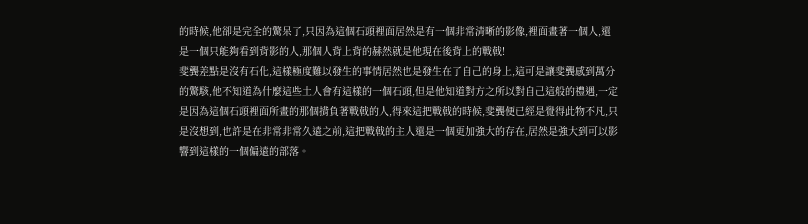的時候,他卻是完全的驚呆了,只因為這個石頭裡面居然是有一個非常清晰的影像,裡面畫著一個人,還是一個只能夠看到背影的人,那個人背上背的赫然就是他現在後背上的戰戟!
斐龔差點是沒有石化,這樣極度難以發生的事情居然也是發生在了自己的身上,這可是讓斐龔感到萬分的驚駭,他不知道為什麼這些土人會有這樣的一個石頭,但是他知道對方之所以對自己這般的禮遇,一定是因為這個石頭裡面所畫的那個揹負著戰戟的人,得來這把戰戟的時候,斐龔便已經是覺得此物不凡,只是沒想到,也許是在非常非常久遠之前,這把戰戟的主人還是一個更加強大的存在,居然是強大到可以影響到這樣的一個偏遠的部落。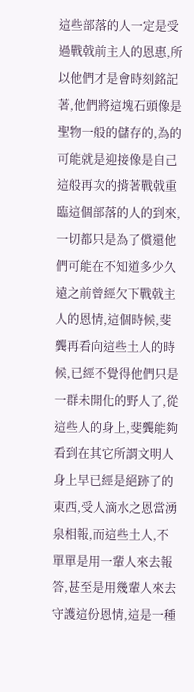這些部落的人一定是受過戰戟前主人的恩惠,所以他們才是會時刻銘記著,他們將這塊石頭像是聖物一般的儲存的,為的可能就是迎接像是自己這般再次的揹著戰戟重臨這個部落的人的到來,一切都只是為了償還他們可能在不知道多少久遠之前曾經欠下戰戟主人的恩情,這個時候,斐龔再看向這些土人的時候,已經不覺得他們只是一群未開化的野人了,從這些人的身上,斐龔能夠看到在其它所謂文明人身上早已經是絕跡了的東西,受人滴水之恩當湧泉相報,而這些土人,不單單是用一輩人來去報答,甚至是用幾輩人來去守護這份恩情,這是一種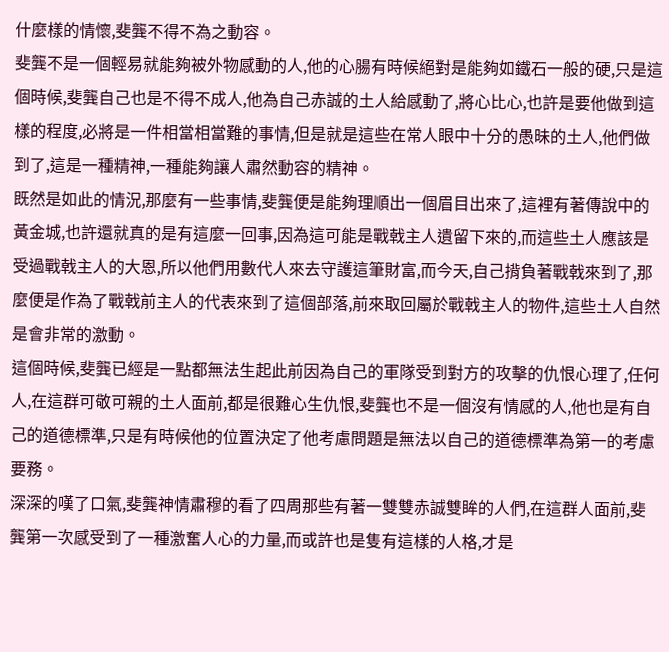什麼樣的情懷,斐龔不得不為之動容。
斐龔不是一個輕易就能夠被外物感動的人,他的心腸有時候絕對是能夠如鐵石一般的硬,只是這個時候,斐龔自己也是不得不成人,他為自己赤誠的土人給感動了,將心比心,也許是要他做到這樣的程度,必將是一件相當相當難的事情,但是就是這些在常人眼中十分的愚昧的土人,他們做到了,這是一種精神,一種能夠讓人肅然動容的精神。
既然是如此的情況,那麼有一些事情,斐龔便是能夠理順出一個眉目出來了,這裡有著傳說中的黃金城,也許還就真的是有這麼一回事,因為這可能是戰戟主人遺留下來的,而這些土人應該是受過戰戟主人的大恩,所以他們用數代人來去守護這筆財富,而今天,自己揹負著戰戟來到了,那麼便是作為了戰戟前主人的代表來到了這個部落,前來取回屬於戰戟主人的物件,這些土人自然是會非常的激動。
這個時候,斐龔已經是一點都無法生起此前因為自己的軍隊受到對方的攻擊的仇恨心理了,任何人,在這群可敬可親的土人面前,都是很難心生仇恨,斐龔也不是一個沒有情感的人,他也是有自己的道德標準,只是有時候他的位置決定了他考慮問題是無法以自己的道德標準為第一的考慮要務。
深深的嘆了口氣,斐龔神情肅穆的看了四周那些有著一雙雙赤誠雙眸的人們,在這群人面前,斐龔第一次感受到了一種激奮人心的力量,而或許也是隻有這樣的人格,才是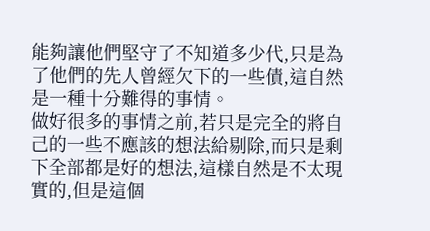能夠讓他們堅守了不知道多少代,只是為了他們的先人曾經欠下的一些債,這自然是一種十分難得的事情。
做好很多的事情之前,若只是完全的將自己的一些不應該的想法給剔除,而只是剩下全部都是好的想法,這樣自然是不太現實的,但是這個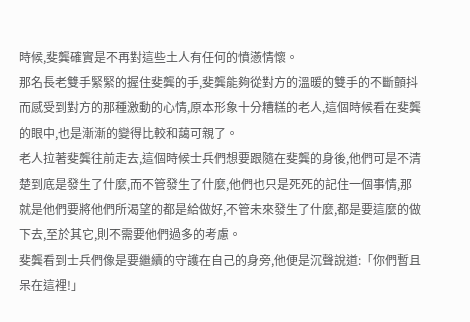時候,斐龔確實是不再對這些土人有任何的憤懣情懷。
那名長老雙手緊緊的握住斐龔的手,斐龔能夠從對方的溫暖的雙手的不斷顫抖而感受到對方的那種激動的心情,原本形象十分糟糕的老人,這個時候看在斐龔的眼中,也是漸漸的變得比較和藹可親了。
老人拉著斐龔往前走去,這個時候士兵們想要跟隨在斐龔的身後,他們可是不清楚到底是發生了什麼,而不管發生了什麼,他們也只是死死的記住一個事情,那就是他們要將他們所渴望的都是給做好,不管未來發生了什麼,都是要這麼的做下去,至於其它,則不需要他們過多的考慮。
斐龔看到士兵們像是要繼續的守護在自己的身旁,他便是沉聲說道:「你們暫且呆在這裡!」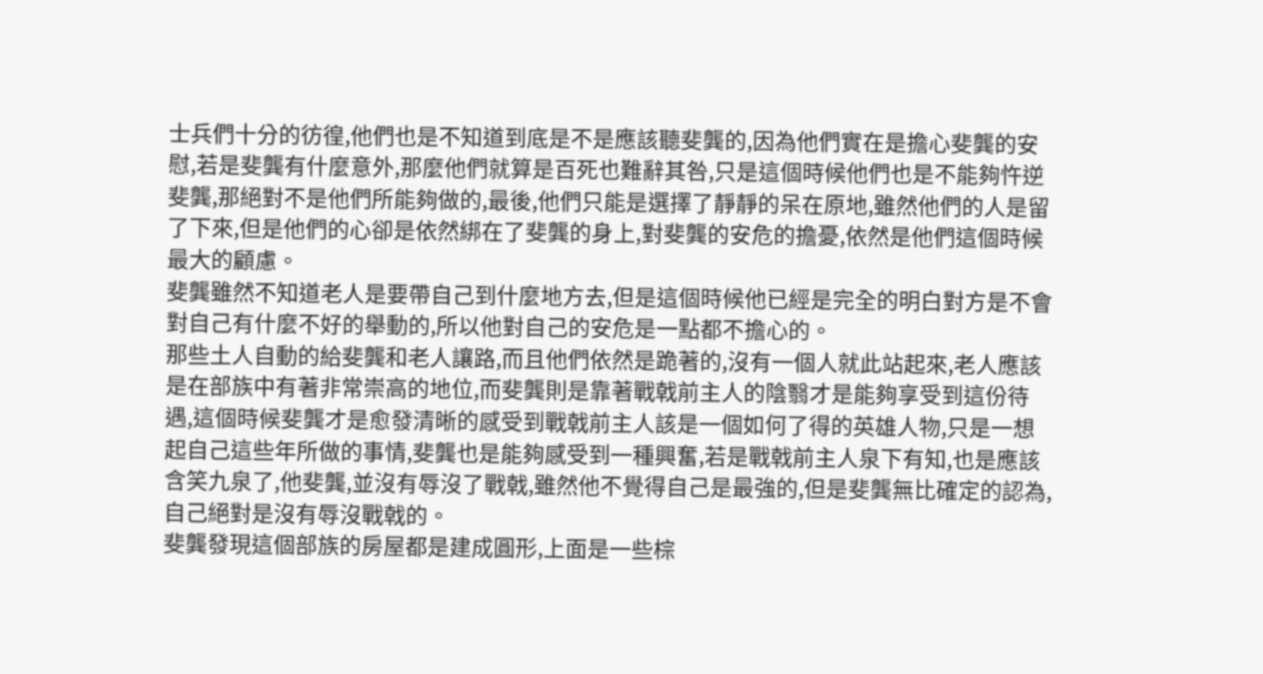士兵們十分的彷徨,他們也是不知道到底是不是應該聽斐龔的,因為他們實在是擔心斐龔的安慰,若是斐龔有什麼意外,那麼他們就算是百死也難辭其咎,只是這個時候他們也是不能夠忤逆斐龔,那絕對不是他們所能夠做的,最後,他們只能是選擇了靜靜的呆在原地,雖然他們的人是留了下來,但是他們的心卻是依然綁在了斐龔的身上,對斐龔的安危的擔憂,依然是他們這個時候最大的顧慮。
斐龔雖然不知道老人是要帶自己到什麼地方去,但是這個時候他已經是完全的明白對方是不會對自己有什麼不好的舉動的,所以他對自己的安危是一點都不擔心的。
那些土人自動的給斐龔和老人讓路,而且他們依然是跪著的,沒有一個人就此站起來,老人應該是在部族中有著非常崇高的地位,而斐龔則是靠著戰戟前主人的陰翳才是能夠享受到這份待遇,這個時候斐龔才是愈發清晰的感受到戰戟前主人該是一個如何了得的英雄人物,只是一想起自己這些年所做的事情,斐龔也是能夠感受到一種興奮,若是戰戟前主人泉下有知,也是應該含笑九泉了,他斐龔,並沒有辱沒了戰戟,雖然他不覺得自己是最強的,但是斐龔無比確定的認為,自己絕對是沒有辱沒戰戟的。
斐龔發現這個部族的房屋都是建成圓形,上面是一些棕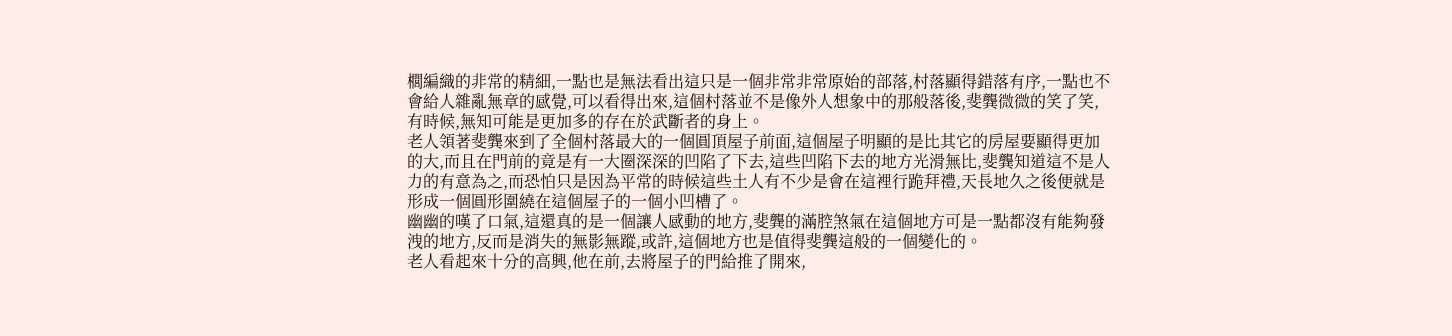櫚編織的非常的精細,一點也是無法看出這只是一個非常非常原始的部落,村落顯得錯落有序,一點也不會給人雜亂無章的感覺,可以看得出來,這個村落並不是像外人想象中的那般落後,斐龔微微的笑了笑,有時候,無知可能是更加多的存在於武斷者的身上。
老人領著斐龔來到了全個村落最大的一個圓頂屋子前面,這個屋子明顯的是比其它的房屋要顯得更加的大,而且在門前的竟是有一大圈深深的凹陷了下去,這些凹陷下去的地方光滑無比,斐龔知道這不是人力的有意為之,而恐怕只是因為平常的時候這些土人有不少是會在這裡行跪拜禮,天長地久之後便就是形成一個圓形圍繞在這個屋子的一個小凹槽了。
幽幽的嘆了口氣,這還真的是一個讓人感動的地方,斐龔的滿腔煞氣在這個地方可是一點都沒有能夠發洩的地方,反而是消失的無影無蹤,或許,這個地方也是值得斐龔這般的一個變化的。
老人看起來十分的高興,他在前,去將屋子的門給推了開來,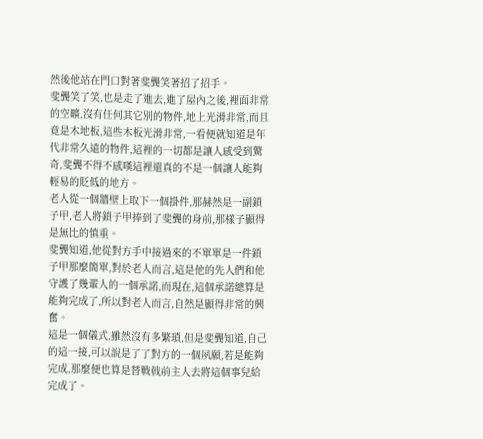然後他站在門口對著斐龔笑著招了招手。
斐龔笑了笑,也是走了進去,進了屋內之後,裡面非常的空曠,沒有任何其它別的物件,地上光滑非常,而且竟是木地板,這些木板光滑非常,一看便就知道是年代非常久遠的物件,這裡的一切都是讓人感受到驚奇,斐龔不得不感嘆這裡還真的不是一個讓人能夠輕易的貶低的地方。
老人從一個牆壁上取下一個掛件,那赫然是一副鎖子甲,老人將鎖子甲捧到了斐龔的身前,那樣子顯得是無比的慎重。
斐龔知道,他從對方手中接過來的不單單是一件鎖子甲那麼簡單,對於老人而言,這是他的先人們和他守護了幾輩人的一個承諾,而現在,這個承諾總算是能夠完成了,所以對老人而言,自然是顯得非常的興奮。
這是一個儀式,雖然沒有多繁瑣,但是斐龔知道,自己的這一接,可以說是了了對方的一個夙願,若是能夠完成,那麼便也算是替戰戟前主人去將這個事兒給完成了。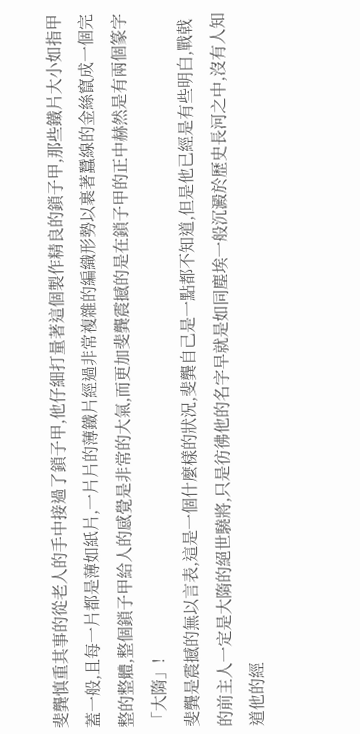斐龔慎重其事的從老人的手中接過了鎖子甲,他仔細打量著這個製作精良的鎖子甲,那些鐵片大小如指甲蓋一般,且每一片都是薄如紙片,一片片的薄鐵片經過非常複雜的編織形勢以裹著蠶線的金絲竄成一個完整的整體,整個鎖子甲給人的感覺是非常的大氣,而更加斐龔震撼的是在鎖子甲的正中赫然是有兩個篆字「大隋」!
斐龔是震撼的無以言表,這是一個什麼樣的狀況,斐龔自己是一點都不知道,但是他已經是有些明白,戰戟的前主人一定是大隋的絕世驍將,只是彷彿他的名字早就是如同塵埃一般沉澱於歷史長河之中,沒有人知道他的經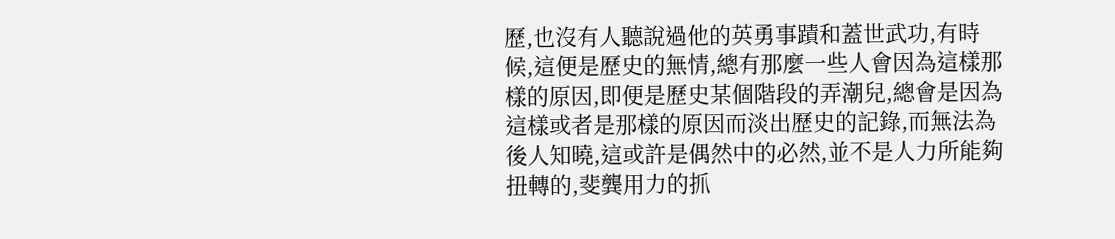歷,也沒有人聽說過他的英勇事蹟和蓋世武功,有時候,這便是歷史的無情,總有那麼一些人會因為這樣那樣的原因,即便是歷史某個階段的弄潮兒,總會是因為這樣或者是那樣的原因而淡出歷史的記錄,而無法為後人知曉,這或許是偶然中的必然,並不是人力所能夠扭轉的,斐龔用力的抓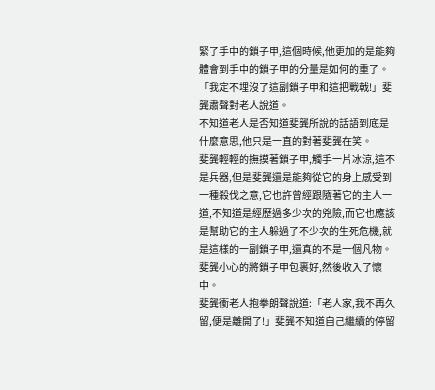緊了手中的鎖子甲,這個時候,他更加的是能夠體會到手中的鎖子甲的分量是如何的重了。
「我定不埋沒了這副鎖子甲和這把戰戟!」斐龔肅聲對老人說道。
不知道老人是否知道斐龔所說的話語到底是什麼意思,他只是一直的對著斐龔在笑。
斐龔輕輕的撫摸著鎖子甲,觸手一片冰涼,這不是兵器,但是斐龔還是能夠從它的身上感受到一種殺伐之意,它也許曾經跟隨著它的主人一道,不知道是經歷過多少次的兇險,而它也應該是幫助它的主人躲過了不少次的生死危機,就是這樣的一副鎖子甲,還真的不是一個凡物。
斐龔小心的將鎖子甲包裹好,然後收入了懷中。
斐龔衝老人抱拳朗聲說道:「老人家,我不再久留,便是離開了!」斐龔不知道自己繼續的停留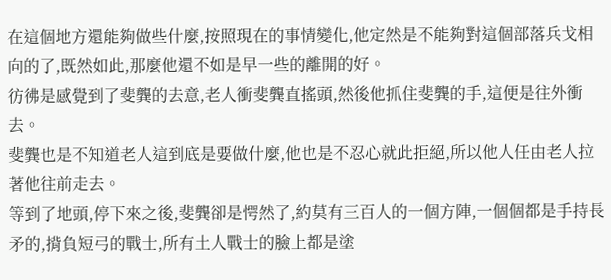在這個地方還能夠做些什麼,按照現在的事情變化,他定然是不能夠對這個部落兵戈相向的了,既然如此,那麼他還不如是早一些的離開的好。
彷彿是感覺到了斐龔的去意,老人衝斐龔直搖頭,然後他抓住斐龔的手,這便是往外衝去。
斐龔也是不知道老人這到底是要做什麼,他也是不忍心就此拒絕,所以他人任由老人拉著他往前走去。
等到了地頭,停下來之後,斐龔卻是愕然了,約莫有三百人的一個方陣,一個個都是手持長矛的,揹負短弓的戰士,所有土人戰士的臉上都是塗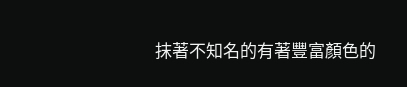抹著不知名的有著豐富顏色的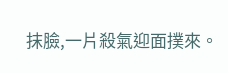抹臉,一片殺氣迎面撲來。